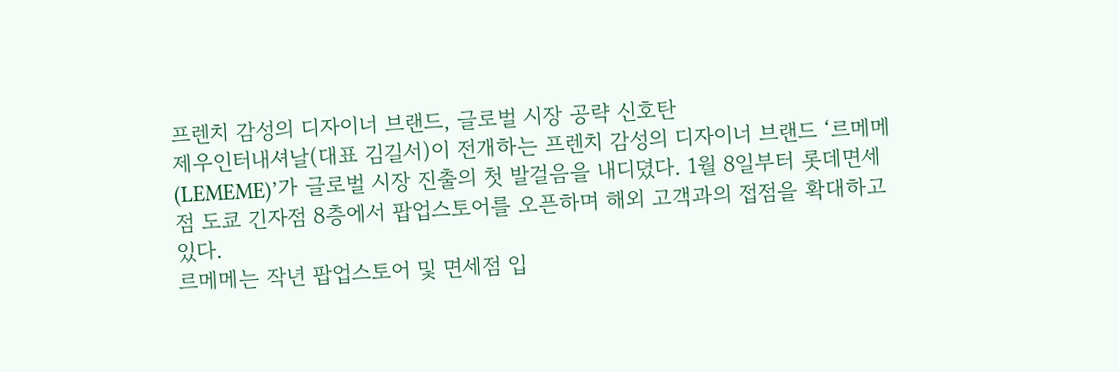프렌치 감성의 디자이너 브랜드, 글로벌 시장 공략 신호탄
제우인터내셔날(대표 김길서)이 전개하는 프렌치 감성의 디자이너 브랜드 ‘르메메(LEMEME)’가 글로벌 시장 진출의 첫 발걸음을 내디뎠다. 1월 8일부터 롯데면세점 도쿄 긴자점 8층에서 팝업스토어를 오픈하며 해외 고객과의 접점을 확대하고 있다.
르메메는 작년 팝업스토어 및 면세점 입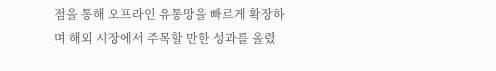점을 통해 오프라인 유통망을 빠르게 확장하며 해외 시장에서 주목할 만한 성과를 올렸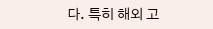다. 특히 해외 고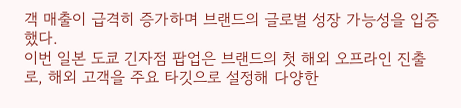객 매출이 급격히 증가하며 브랜드의 글로벌 성장 가능성을 입증했다.
이번 일본 도쿄 긴자점 팝업은 브랜드의 첫 해외 오프라인 진출로, 해외 고객을 주요 타깃으로 설정해 다양한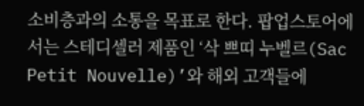소비층과의 소통을 목표로 한다. 팝업스토어에서는 스테디셀러 제품인 ‘삭 쁘띠 누벨르(Sac Petit Nouvelle)’와 해외 고객들에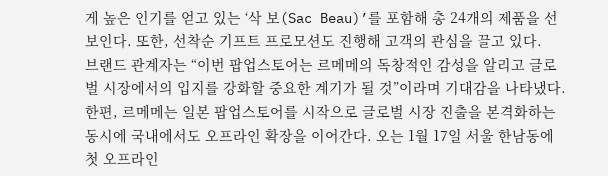게 높은 인기를 얻고 있는 ‘삭 보(Sac Beau)’를 포함해 총 24개의 제품을 선보인다. 또한, 선착순 기프트 프로모션도 진행해 고객의 관심을 끌고 있다.
브랜드 관계자는 “이번 팝업스토어는 르메메의 독창적인 감성을 알리고 글로벌 시장에서의 입지를 강화할 중요한 계기가 될 것”이라며 기대감을 나타냈다.
한편, 르메메는 일본 팝업스토어를 시작으로 글로벌 시장 진출을 본격화하는 동시에 국내에서도 오프라인 확장을 이어간다. 오는 1월 17일 서울 한남동에 첫 오프라인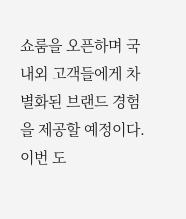쇼룸을 오픈하며 국내외 고객들에게 차별화된 브랜드 경험을 제공할 예정이다.
이번 도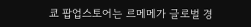쿄 팝업스토어는 르메메가 글로벌 경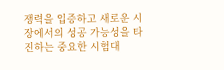쟁력을 입증하고 새로운 시장에서의 성공 가능성을 타진하는 중요한 시험대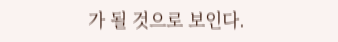가 될 것으로 보인다.